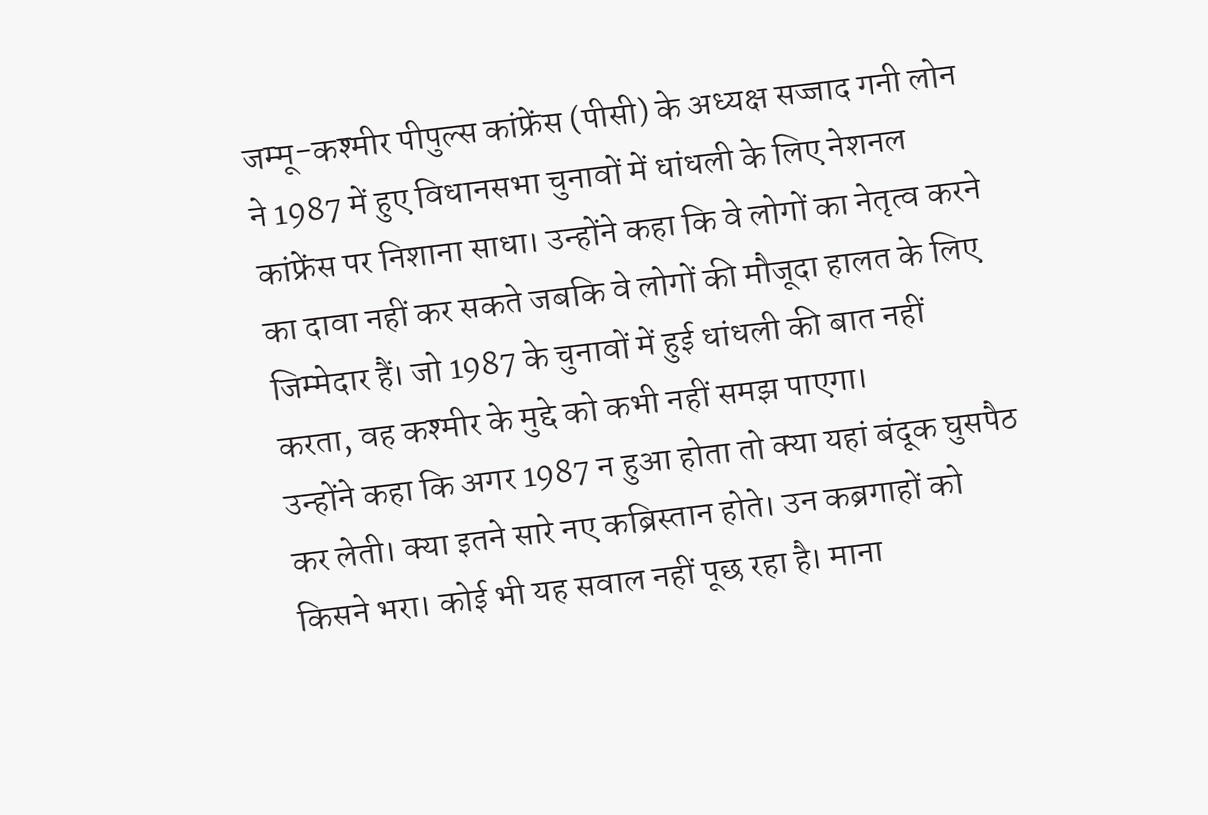जम्मू-कश्मीर पीपुल्स कांफ्रेंस (पीसी) के अध्यक्ष सज्जाद गनी लोन ने 1987 में हुए विधानसभा चुनावों में धांधली के लिए नेशनल कांफ्रेंस पर निशाना साधा। उन्होंने कहा कि वे लोगों का नेतृत्व करने का दावा नहीं कर सकते जबकि वे लोगों की मौजूदा हालत के लिए जिम्मेदार हैं। जो 1987 के चुनावों में हुई धांधली की बात नहीं करता, वह कश्मीर के मुद्दे को कभी नहीं समझ पाएगा।
उन्होंने कहा कि अगर 1987 न हुआ होता तो क्या यहां बंदूक घुसपैठ कर लेती। क्या इतने सारे नए कब्रिस्तान होते। उन कब्रगाहों को किसने भरा। कोई भी यह सवाल नहीं पूछ रहा है। माना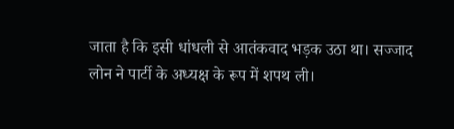जाता है कि इसी धांधली से आतंकवाद भड़क उठा था। सज्जाद लोन ने पार्टी के अध्यक्ष के रूप में शपथ ली।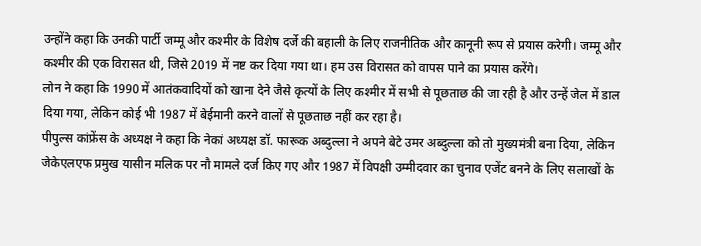उन्होंने कहा कि उनकी पार्टी जम्मू और कश्मीर के विशेष दर्जे की बहाली के लिए राजनीतिक और कानूनी रूप से प्रयास करेगी। जम्मू और कश्मीर की एक विरासत थी, जिसे 2019 में नष्ट कर दिया गया था। हम उस विरासत को वापस पाने का प्रयास करेंगे।
लोन ने कहा कि 1990 में आतंकवादियों को खाना देने जैसे कृत्यों के लिए कश्मीर में सभी से पूछताछ की जा रही है और उन्हें जेल में डाल दिया गया, लेकिन कोई भी 1987 में बेईमानी करने वालों से पूछताछ नहीं कर रहा है।
पीपुल्स कांफ्रेंस के अध्यक्ष ने कहा कि नेकां अध्यक्ष डॉ. फारूक अब्दुल्ला ने अपने बेटे उमर अब्दुल्ला को तो मुख्यमंत्री बना दिया, लेकिन जेकेएलएफ प्रमुख यासीन मलिक पर नौ मामले दर्ज किए गए और 1987 में विपक्षी उम्मीदवार का चुनाव एजेंट बनने के लिए सलाखों के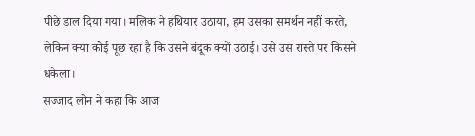पीछे डाल दिया गया। मलिक ने हथियार उठाया, हम उसका समर्थन नहीं करते, लेकिन क्या कोई पूछ रहा है कि उसने बंदूक क्यों उठाई। उसे उस रास्ते पर किसने धकेला।
सज्जाद लोन ने कहा कि आज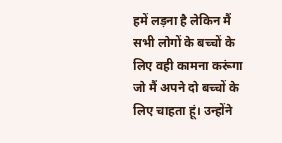हमें लड़ना है लेकिन मैं सभी लोगों के बच्चों के लिए वही कामना करूंगा जो मैं अपने दो बच्चों के लिए चाहता हूं। उन्होंने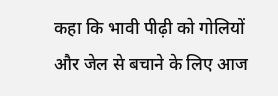कहा कि भावी पीढ़ी को गोलियों और जेल से बचाने के लिए आज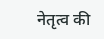नेतृत्व की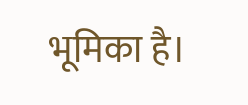भूमिका है।